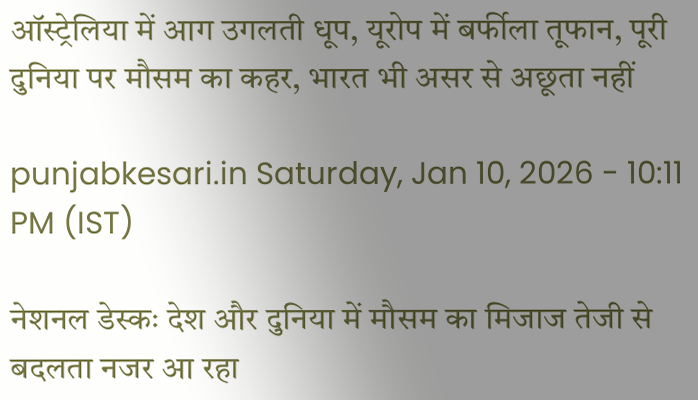ऑस्ट्रेलिया में आग उगलती धूप, यूरोप में बर्फीला तूफान, पूरी दुनिया पर मौसम का कहर, भारत भी असर से अछूता नहीं

punjabkesari.in Saturday, Jan 10, 2026 - 10:11 PM (IST)

नेशनल डेस्कः देश और दुनिया में मौसम का मिजाज तेजी से बदलता नजर आ रहा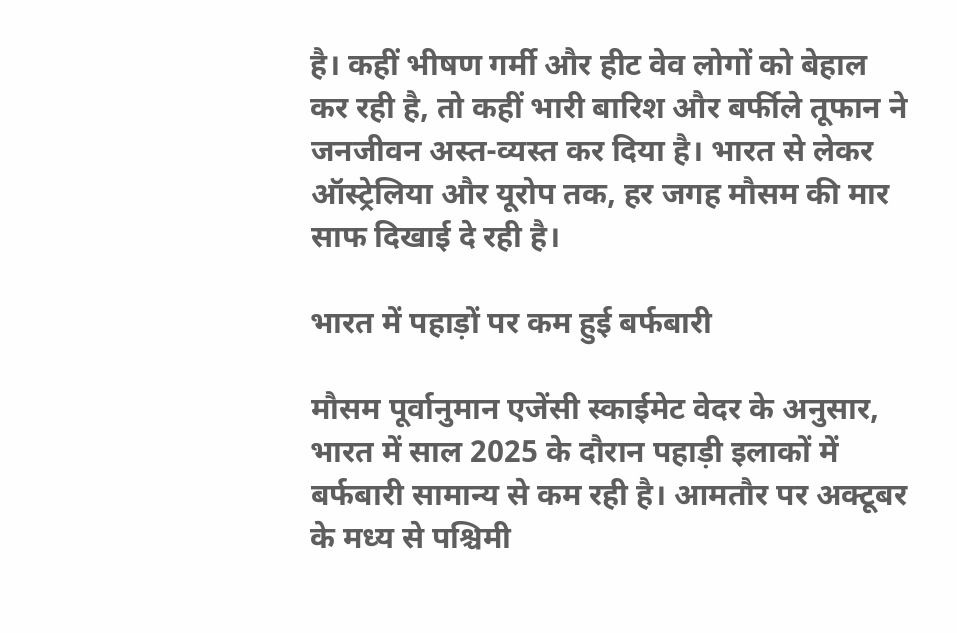है। कहीं भीषण गर्मी और हीट वेव लोगों को बेहाल कर रही है, तो कहीं भारी बारिश और बर्फीले तूफान ने जनजीवन अस्त-व्यस्त कर दिया है। भारत से लेकर ऑस्ट्रेलिया और यूरोप तक, हर जगह मौसम की मार साफ दिखाई दे रही है।

भारत में पहाड़ों पर कम हुई बर्फबारी

मौसम पूर्वानुमान एजेंसी स्काईमेट वेदर के अनुसार, भारत में साल 2025 के दौरान पहाड़ी इलाकों में बर्फबारी सामान्य से कम रही है। आमतौर पर अक्टूबर के मध्य से पश्चिमी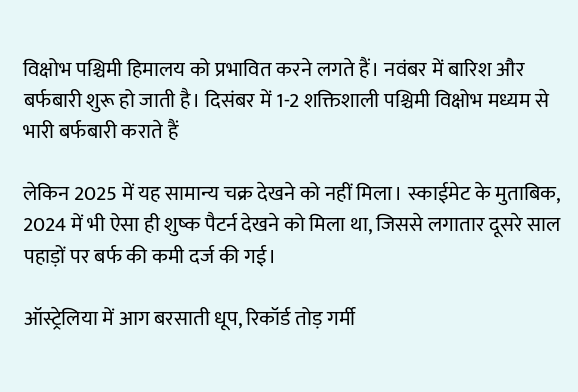विक्षोभ पश्चिमी हिमालय को प्रभावित करने लगते हैं। नवंबर में बारिश और बर्फबारी शुरू हो जाती है। दिसंबर में 1-2 शक्तिशाली पश्चिमी विक्षोभ मध्यम से भारी बर्फबारी कराते हैं

लेकिन 2025 में यह सामान्य चक्र देखने को नहीं मिला। स्काईमेट के मुताबिक, 2024 में भी ऐसा ही शुष्क पैटर्न देखने को मिला था, जिससे लगातार दूसरे साल पहाड़ों पर बर्फ की कमी दर्ज की गई।

ऑस्ट्रेलिया में आग बरसाती धूप, रिकॉर्ड तोड़ गर्मी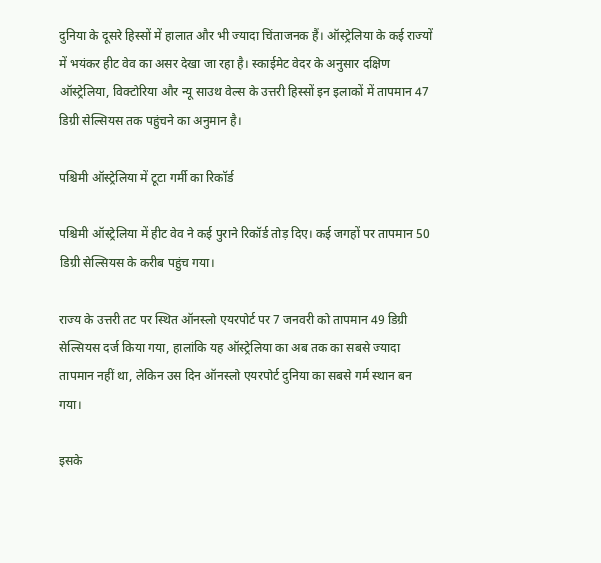दुनिया के दूसरे हिस्सों में हालात और भी ज्यादा चिंताजनक हैं। ऑस्ट्रेलिया के कई राज्यों में भयंकर हीट वेव का असर देखा जा रहा है। स्काईमेट वेदर के अनुसार दक्षिण ऑस्ट्रेलिया, विक्टोरिया और न्यू साउथ वेल्स के उत्तरी हिस्सों इन इलाकों में तापमान 47 डिग्री सेल्सियस तक पहुंचने का अनुमान है।

पश्चिमी ऑस्ट्रेलिया में टूटा गर्मी का रिकॉर्ड

पश्चिमी ऑस्ट्रेलिया में हीट वेव ने कई पुराने रिकॉर्ड तोड़ दिए। कई जगहों पर तापमान 50 डिग्री सेल्सियस के करीब पहुंच गया।

राज्य के उत्तरी तट पर स्थित ऑनस्लो एयरपोर्ट पर 7 जनवरी को तापमान 49 डिग्री सेल्सियस दर्ज किया गया, हालांकि यह ऑस्ट्रेलिया का अब तक का सबसे ज्यादा तापमान नहीं था, लेकिन उस दिन ऑनस्लो एयरपोर्ट दुनिया का सबसे गर्म स्थान बन गया।

इसके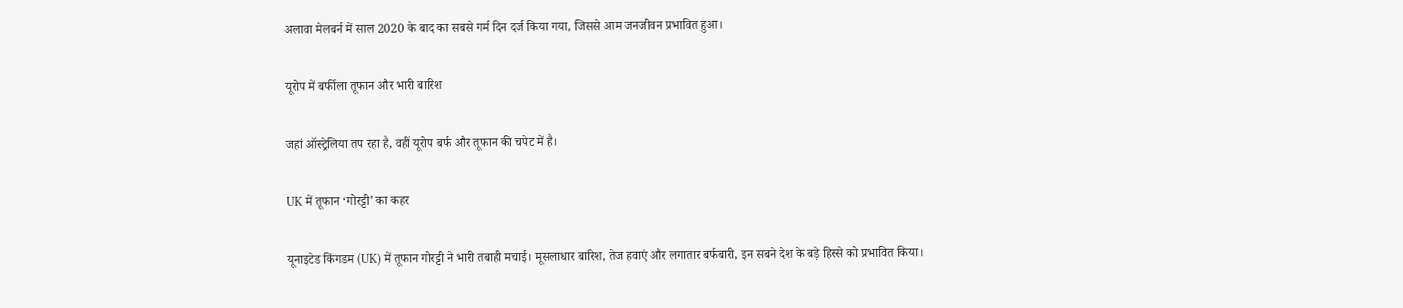अलावा मेलबर्न में साल 2020 के बाद का सबसे गर्म दिन दर्ज किया गया, जिससे आम जनजीवन प्रभावित हुआ।

यूरोप में बर्फीला तूफान और भारी बारिश

जहां ऑस्ट्रेलिया तप रहा है, वहीं यूरोप बर्फ और तूफान की चपेट में है।

UK में तूफान ‘गोरट्टी’ का कहर

यूनाइटेड किंगडम (UK) में तूफान गोरट्टी ने भारी तबाही मचाई। मूसलाधार बारिश, तेज हवाएं और लगातार बर्फबारी, इन सबने देश के बड़े हिस्से को प्रभावित किया।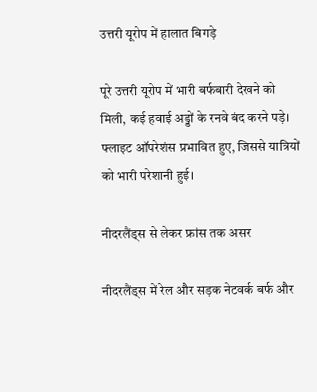उत्तरी यूरोप में हालात बिगड़े

पूरे उत्तरी यूरोप में भारी बर्फबारी देखने को मिली, कई हवाई अड्डों के रनवे बंद करने पड़े। फ्लाइट ऑपरेशंस प्रभावित हुए, जिससे यात्रियों को भारी परेशानी हुई।

नीदरलैंड्स से लेकर फ्रांस तक असर

नीदरलैंड्स में रेल और सड़क नेटवर्क बर्फ और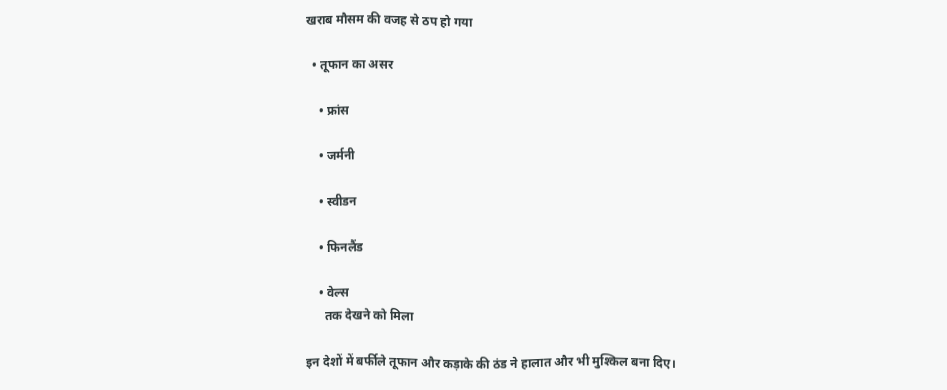खराब मौसम की वजह से ठप हो गया

  • तूफान का असर

    • फ्रांस

    • जर्मनी

    • स्वीडन

    • फिनलैंड

    • वेल्स
      तक देखने को मिला

इन देशों में बर्फीले तूफान और कड़ाके की ठंड ने हालात और भी मुश्किल बना दिए।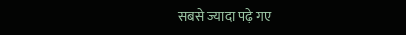सबसे ज्यादा पढ़े गए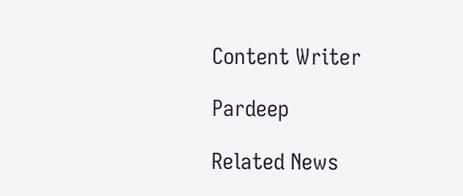Content Writer

Pardeep

Related News